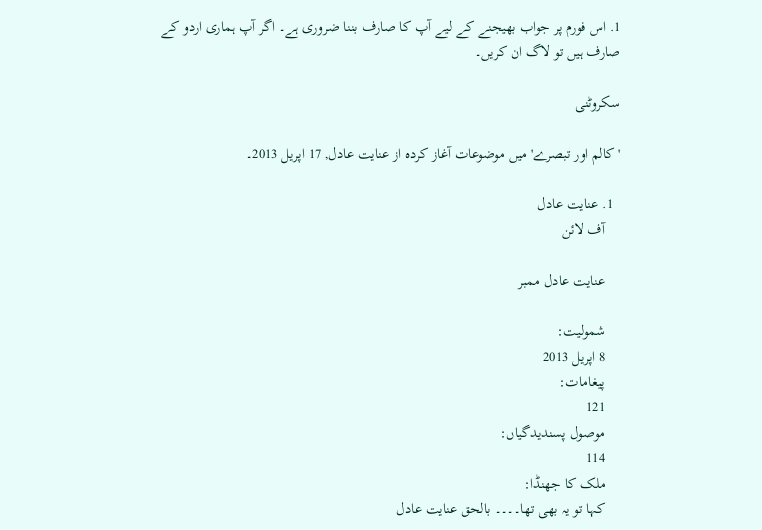1. اس فورم پر جواب بھیجنے کے لیے آپ کا صارف بننا ضروری ہے۔ اگر آپ ہماری اردو کے صارف ہیں تو لاگ ان کریں۔

سکروٹنی

'کالم اور تبصرے' میں موضوعات آغاز کردہ از عنایت عادل, 17 اپریل 2013۔

  1. عنایت عادل
    آف لائن

    عنایت عادل ممبر

    شمولیت:
    8 اپریل 2013
    پیغامات:
    121
    موصول پسندیدگیاں:
    114
    ملک کا جھنڈا:
    کہا تو یہ بھی تھا۔۔۔۔ بالحق عنایت عادل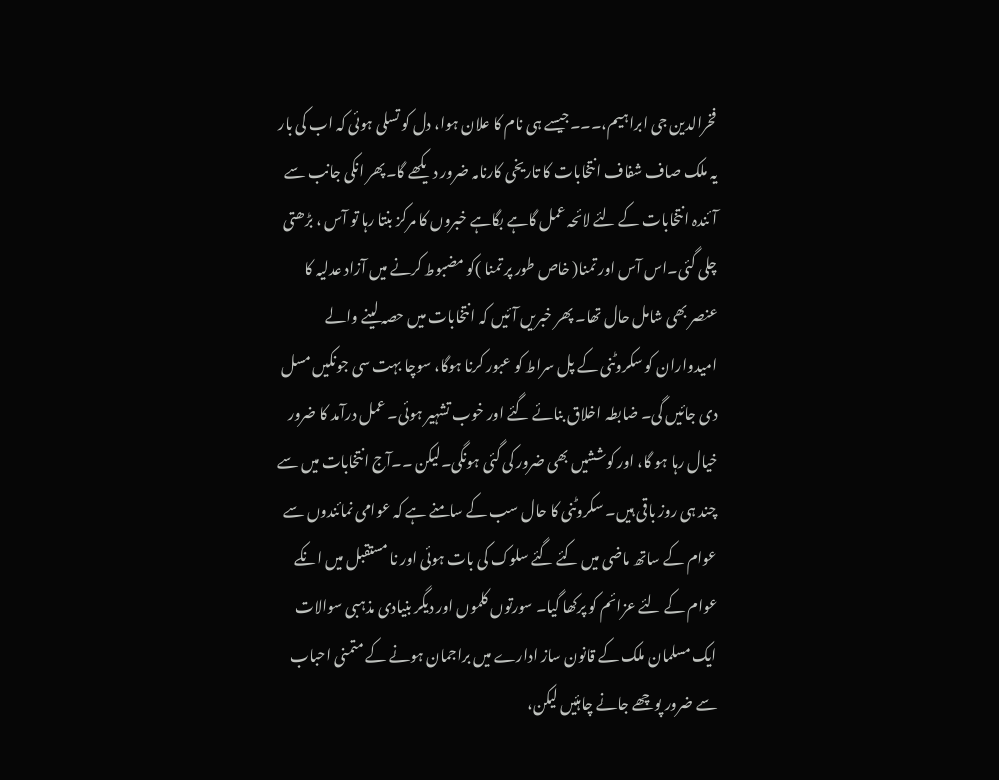فخرالدین جی ابراہیم،۔۔۔جیسے ہی نام کا علان ہوا، دل کو تسلی ہوئی کہ اب کی بار یہ ملک صاف شفاف انتخابات کا تاریخی کارنامہ ضرور دیکھے گا۔پھر انکی جانب سے آئندہ انتخابات کے لئے لائحہ عمل گاہے بگاہے خبروں کا مرکز بنتا رہا تو آس ، بڑھتی چلی گئی۔اس آس اور تمنا( خاص طور پر تمنا )کو مضبوط کرنے میں آزاد عدلیہ کا عنصر بھی شامل حال تھا۔ پھر خبریں آئیں کہ انتخابات میں حصہ لینے والے امیدواران کو سکروٹنی کے پل سراط کو عبور کرنا ہوگا، سوچا بہت سی جونکیں مسل دی جائیں گی۔ ضابطہ اخلاق بنائے گئے اور خوب تشہیر ہوئی۔ عمل درآمد کا ضرور خیال رہا ہو گا، اور کوششیں بھی ضرور کی گئی ہونگی۔لیکن ۔۔آج انتخابات میں سے چند ہی روز باقی ہیں۔ سکروٹنی کا حال سب کے سامنے ہے کہ عوامی نمائندوں سے عوام کے ساتھ ماضی میں کئے گئے سلوک کی بات ہوئی اور نا مستقبل میں انکے عوام کے لئے عزائم کو پرکھا گیا۔ سورتوں کلموں اور دیگر بنیادی مذہبی سوالات ایک مسلمان ملک کے قانون ساز ادارے میں براجمان ہونے کے متمنی احباب سے ضرور پوچھے جانے چاہئیں لیکن،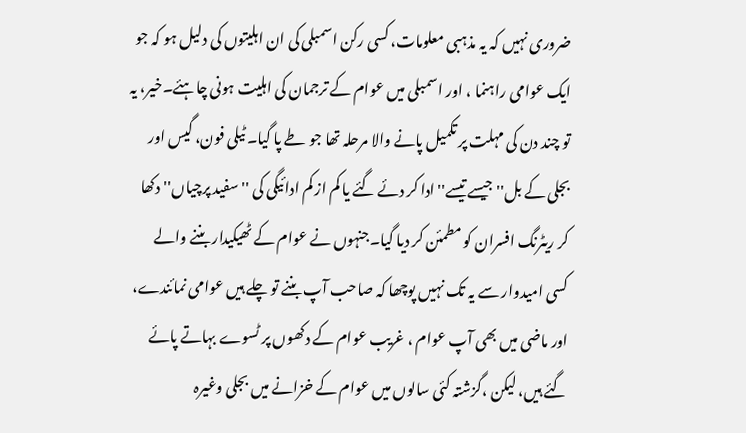ضروری نہیں کہ یہ مذہبی معلومات، کسی رکن اسمبلی کی ان اہلیتوں کی دلیل ہو کہ جو ایک عوامی راہنما ، اور اسمبلی میں عوام کے ترجمان کی اہلیت ہونی چاہئے۔خیر، یہ تو چند دن کی مہلت پر تکمیل پانے والا مرحلہ تھا جو طے پا گیا۔ ٹیلی فون، گیس اور بجلی کے بل''جیسے تیسے'' ادا کر دئے گئے یا کم از کم ادائیگی کی ''سفید پرچیاں'' دکھا کر ریٹرنگ افسران کو مطمئن کر دیا گیا۔جنہوں نے عوام کے ٹھیکیدار بننے والے کسی امیدوار سے یہ تک نہیں پوچھا کہ صاحب آپ بننے تو چلے ہیں عوامی نمائندے، اور ماضی میں بھی آپ عوام ، غریب عوام کے دکھوں پر ٹسوے بہاتے پائے گئے ہیں، لیکن ،گزشتہ کئی سالوں میں عوام کے خزانے میں بجلی وغیرہ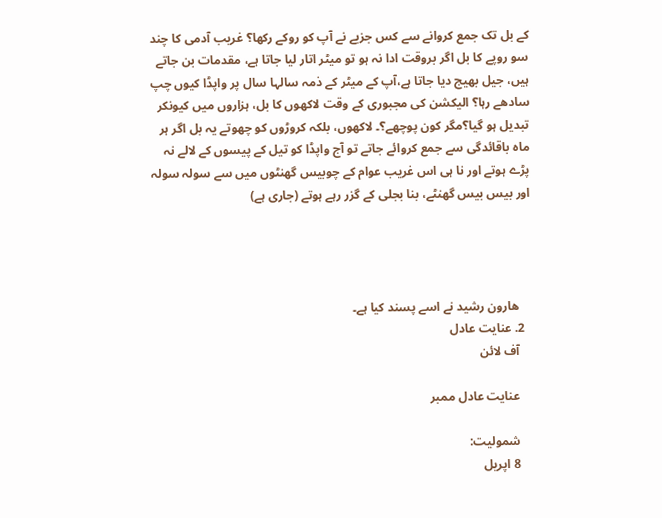کے بل تک جمع کروانے سے کس جزبے نے آپ کو روکے رکھا؟ غریب آدمی کا چند سو روپے کا بل اگر بروقت ادا نہ ہو تو میٹر اتار لیا جاتا ہے، مقدمات بن جاتے ہیں، جیل بھیج دیا جاتا ہے،آپ کے میٹر کے ذمہ سالہا سال پر واپڈا کیوں چپ سادھے رہا؟ الیکشن کی مجبوری کے وقت لاکھوں کا بل، ہزاروں میں کیونکر تبدیل ہو گیا؟مگر کون پوچھے؟۔ لاکھوں، بلکہ کروڑوں کو چھوتے یہ بل اگر ہر ماہ باقائدگی سے جمع کروائے جاتے تو آج واپڈا کو تیل کے پیسوں کے لالے نہ پڑے ہوتے اور نا ہی اس غریب عوام کے چوبیس گھنٹوں میں سے سولہ سولہ اور بیس بیس گھنٹے، بنا بجلی کے گزر رہے ہوتے (جاری ہے)




    ھارون رشید نے اسے پسند کیا ہے۔
  2. عنایت عادل
    آف لائن

    عنایت عادل ممبر

    شمولیت:
    8 اپریل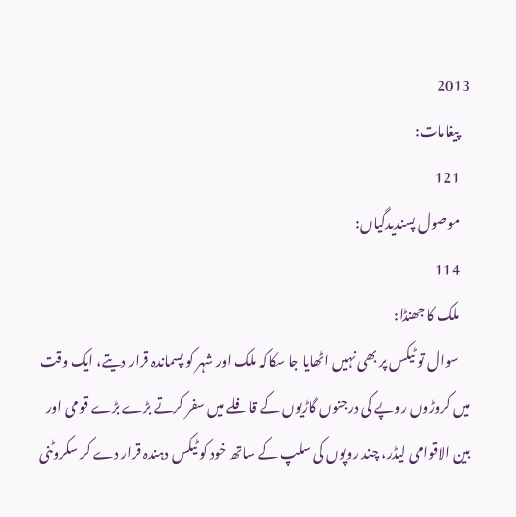2013
    پیغامات:
    121
    موصول پسندیدگیاں:
    114
    ملک کا جھنڈا:
    سوال تو ٹیکس پر بھی نہیں اٹھایا جا سکاکہ ملک اور شہر کو پسماندہ قرار دیتے، ایک وقت میں کروڑوں روپے کی درجنوں گاڑیوں کے قافلے میں سفر کرتے بڑے بڑے قومی اور بین الاقوامی لیڈر، چند روپوں کی سلپ کے ساتھ خود کو ٹیکس دہندہ قرار دے کر سکروٹنی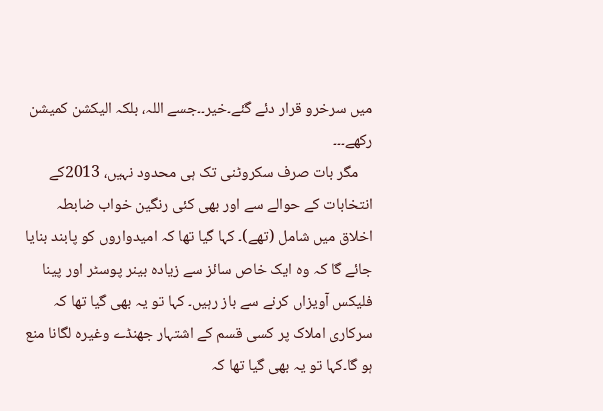میں سرخرو قرار دئے گئے۔خیر۔۔جسے اللہ، بلکہ الیکشن کمیشن رکھے۔۔۔
    مگر بات صرف سکروٹنی تک ہی محدود نہیں، 2013کے انتخابات کے حوالے سے اور بھی کئی رنگین خواب ضابطہ اخلاق میں شامل (تھے)۔ کہا گیا تھا کہ امیدواروں کو پابند بنایا جائے گا کہ وہ ایک خاص سائز سے زیادہ بینر پوسٹر اور پینا فلیکس آویزاں کرنے سے باز رہیں۔ کہا تو یہ بھی گیا تھا کہ سرکاری املاک پر کسی قسم کے اشتہار جھنڈے وغیرہ لگانا منع ہو گا۔کہا تو یہ بھی گیا تھا کہ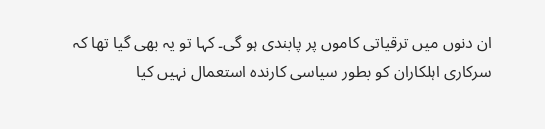ان دنوں میں ترقیاتی کاموں پر پابندی ہو گی۔ کہا تو یہ بھی گیا تھا کہ سرکاری اہلکاران کو بطور سیاسی کارندہ استعمال نہیں کیا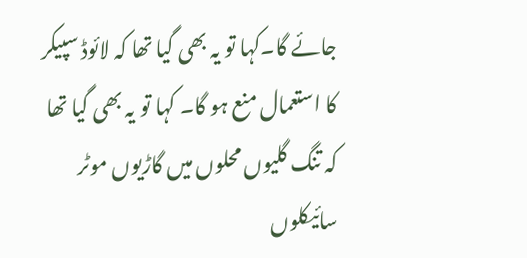جائے گا۔کہا تو یہ بھی گیا تھا کہ لائوڈ سپیکر کا استعمال منع ہو گا۔ کہا تو یہ بھی گیا تھا کہ تنگ گلیوں محلوں میں گاڑیوں موٹر سائیکلوں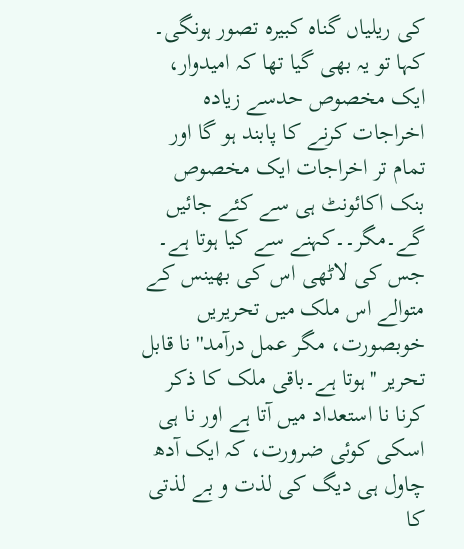کی ریلیاں گناہ کبیرہ تصور ہونگی۔ کہا تو یہ بھی گیا تھا کہ امیدوار، ایک مخصوص حدسے زیادہ اخراجات کرنے کا پابند ہو گا اور تمام تر اخراجات ایک مخصوص بنک اکائونٹ ہی سے کئے جائیں گے۔مگر۔۔کہنے سے کیا ہوتا ہے۔ جس کی لاٹھی اس کی بھینس کے متوالے اس ملک میں تحریریں خوبصورت، مگر عمل درآمد'' نا قابل تحریر ''ہوتا ہے۔باقی ملک کا ذکر کرنا نا استعداد میں آتا ہے اور نا ہی اسکی کوئی ضرورت، کہ ایک آدھ چاول ہی دیگ کی لذت و بے لذتی کا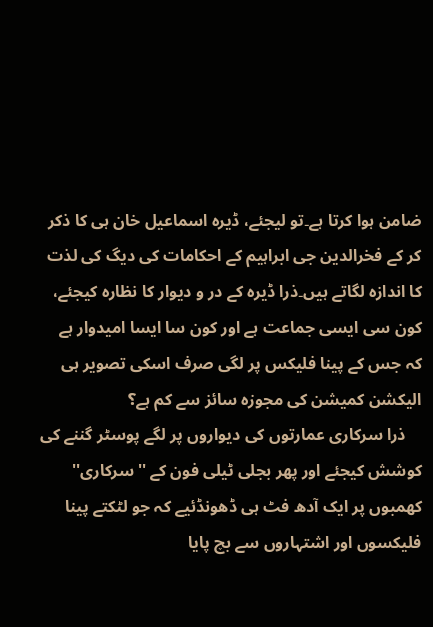ضامن ہوا کرتا ہے۔تو لیجئے، ڈیرہ اسماعیل خان ہی کا ذکر کر کے فخرالدین جی ابراہیم کے احکامات کی دیگ کی لذت کا اندازہ لگاتے ہیں۔ذرا ڈیرہ کے در و دیوار کا نظارہ کیجئے، کون سی ایسی جماعت ہے اور کون سا ایسا امیدوار ہے کہ جس کے پینا فلیکس پر لگی صرف اسکی تصویر ہی الیکشن کمیشن کی مجوزہ سائز سے کم ہے؟
    ذرا سرکاری عمارتوں کی دیواروں پر لگے پوسٹر گننے کی کوشش کیجئے اور پھر بجلی ٹیلی فون کے ''سرکاری'' کھمبوں پر ایک آدھ فٹ ہی ڈھونڈئیے کہ جو لٹکتے پینا فلیکسوں اور اشتہاروں سے بچ پایا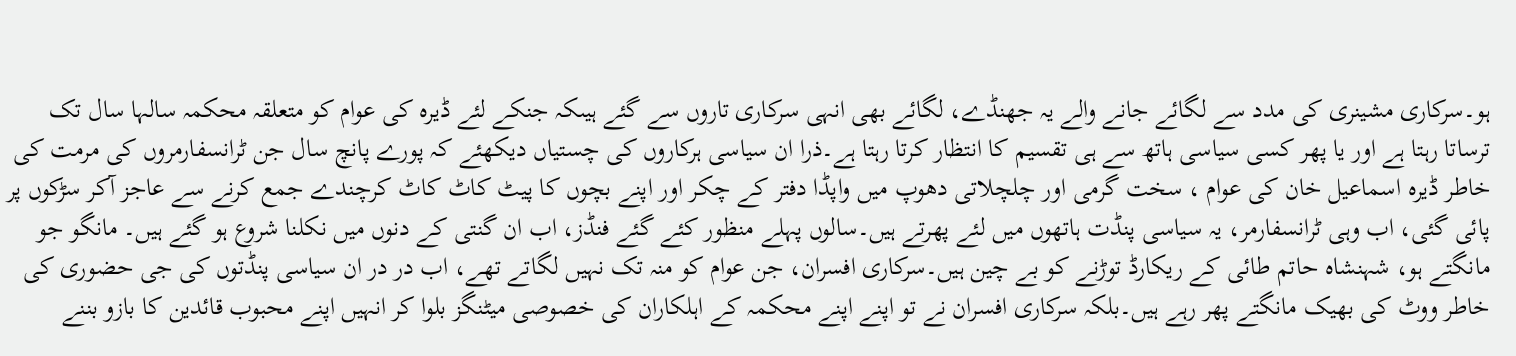ہو۔سرکاری مشینری کی مدد سے لگائے جانے والے یہ جھنڈے، لگائے بھی انہی سرکاری تاروں سے گئے ہیںکہ جنکے لئے ڈیرہ کی عوام کو متعلقہ محکمہ سالہا سال تک ترساتا رہتا ہے اور یا پھر کسی سیاسی ہاتھ سے ہی تقسیم کا انتظار کرتا رہتا ہے۔ذرا ان سیاسی ہرکاروں کی چستیاں دیکھئے کہ پورے پانچ سال جن ٹرانسفارمروں کی مرمت کی خاطر ڈیرہ اسماعیل خان کی عوام ، سخت گرمی اور چلچلاتی دھوپ میں واپڈا دفتر کے چکر اور اپنے بچوں کا پیٹ کاٹ کاٹ کرچندے جمع کرنے سے عاجز آکر سڑکوں پر پائی گئی، اب وہی ٹرانسفارمر، یہ سیاسی پنڈت ہاتھوں میں لئے پھرتے ہیں۔سالوں پہلے منظور کئے گئے فنڈز، اب ان گنتی کے دنوں میں نکلنا شروع ہو گئے ہیں۔ مانگو جو مانگتے ہو، شہنشاہ حاتم طائی کے ریکارڈ توڑنے کو بے چین ہیں۔سرکاری افسران، جن عوام کو منہ تک نہیں لگاتے تھے، اب در در ان سیاسی پنڈتوں کی جی حضوری کی خاطر ووٹ کی بھیک مانگتے پھر رہے ہیں۔بلکہ سرکاری افسران نے تو اپنے اپنے محکمہ کے اہلکاران کی خصوصی میٹنگز بلوا کر انہیں اپنے محبوب قائدین کا بازو بننے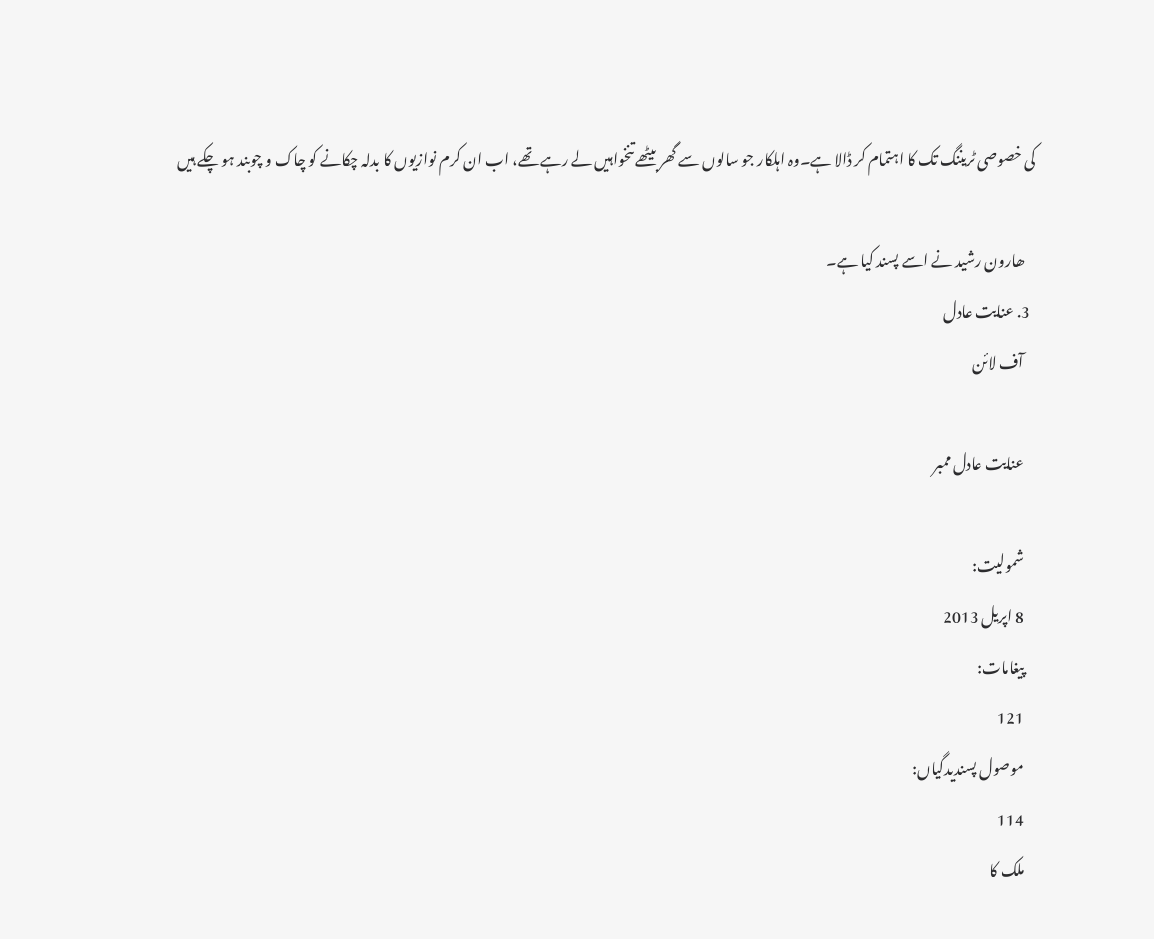کی خصوصی ٹریننگ تک کا اہتمام کر ڈالا ہے۔وہ اہلکار جو سالوں سے گھر بیٹھے تنخواہیں لے رہے تھے، اب ان کرم نوازیوں کا بدلہ چکانے کو چاک و چوبند ہو چکے ہیں

    ھارون رشید نے اسے پسند کیا ہے۔
  3. عنایت عادل
    آف لائن

    عنایت عادل ممبر

    شمولیت:
    8 اپریل 2013
    پیغامات:
    121
    موصول پسندیدگیاں:
    114
    ملک کا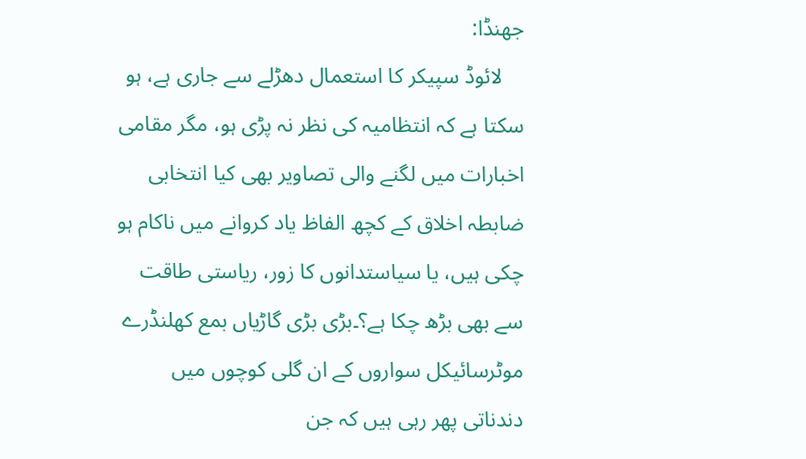جھنڈا:
    لائوڈ سپیکر کا استعمال دھڑلے سے جاری ہے، ہو سکتا ہے کہ انتظامیہ کی نظر نہ پڑی ہو، مگر مقامی اخبارات میں لگنے والی تصاویر بھی کیا انتخابی ضابطہ اخلاق کے کچھ الفاظ یاد کروانے میں ناکام ہو چکی ہیں، یا سیاستدانوں کا زور، ریاستی طاقت سے بھی بڑھ چکا ہے؟۔بڑی بڑی گاڑیاں بمع کھلنڈرے موٹرسائیکل سواروں کے ان گلی کوچوں میں دندناتی پھر رہی ہیں کہ جن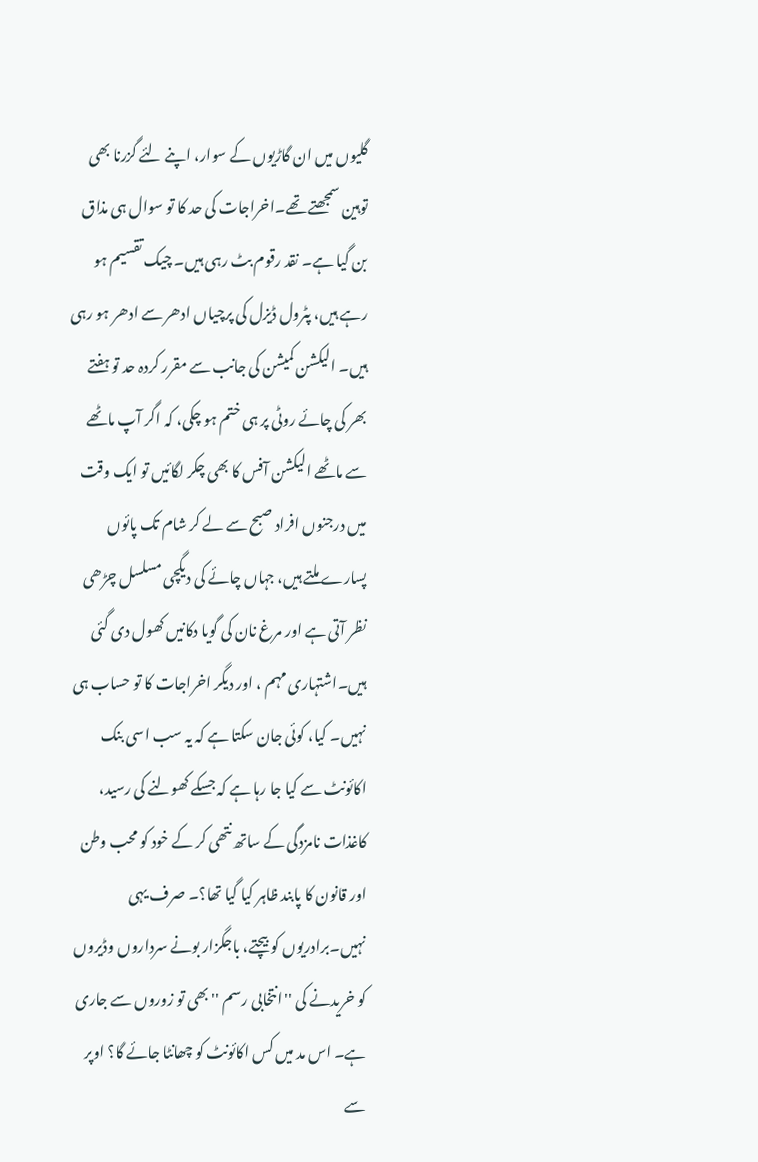گلیوں میں ان گاڑیوں کے سوار، اپنے لئے گزرنا بھی توہین سمجھتے تھے۔اخراجات کی حد کا تو سوال ہی مذاق بن گیا ہے۔ نقد رقوم بٹ رہی ہیں۔ چیک تقسیم ہو رہے ہیں، پٹرول ڈیزل کی پرچیاں ادھر سے ادھر ہو رہی ہیں۔ الیکشن کمیشن کی جانب سے مقرر کردہ حد تو ہفتے بھر کی چائے روٹی پر ہی ختم ہو چکی، کہ اگر آپ ماٹھے سے ماٹھے الیکشن آفس کا بھی چکر لگائیں تو ایک وقت میں درجنوں افراد صبح سے لے کر شام تک پائوں پسارے ملتے ہیں، جہاں چائے کی دیگچی مسلسل چڑھی نظر آتی ہے اور مرغ نان کی گویا دکانیں کھول دی گئی ہیں۔اشتہاری مہم ، اور دیگر اخراجات کا تو حساب ہی نہیں۔ کیا، کوئی جان سکتا ہے کہ یہ سب اسی بنک اکائونٹ سے کیا جا رہا ہے کہ جسکے کھولنے کی رسید، کاغذات نامزدگی کے ساتھ نتھی کر کے خود کو محب وطن اور قانون کا پابند ظاہر کیا گیا تھا؟۔ صرف یہی نہیں۔برادریوں کو بیچتے، باجگزار بونے سرداروں وڈیروں کو خریدنے کی ''انتخابی رسم '' بھی تو زوروں سے جاری ہے۔ اس مد میں کس اکائونٹ کو چھانٹا جائے گا؟ اوپر سے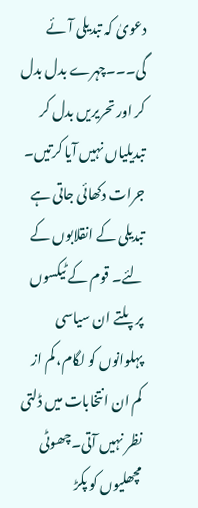دعویٰ کہ تبدیلی آئے گی۔۔۔چہرے بدل بدل کر اور تحریریں بدل کر تبدیلیاں نہیں آیا کرتیں۔ جرات دکھائی جاتی ہے تبدیلی کے انقلابوں کے لئے۔ قوم کے ٹیکسوں پر پلتے ان سیاسی پہلوانوں کو لگام، کم از کم ان انتخابات میں ڈلتی نظر نہیں آتی۔چھوٹی مچھلیوں کو پکڑ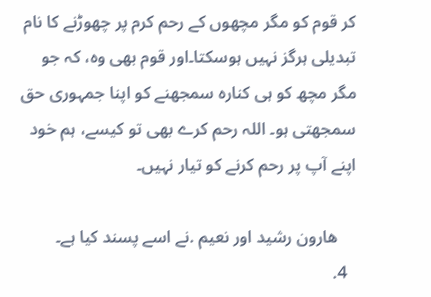کر قوم کو مگر مچھوں کے رحم کرم پر چھوڑنے کا نام تبدیلی ہرگز نہیں ہوسکتا۔اور قوم بھی وہ، کہ جو مگر مچھ کو ہی کنارہ سمجھنے کو اپنا جمہوری حق سمجھتی ہو۔ اللہ رحم کرے بھی تو کیسے، ہم خود اپنے آپ پر رحم کرنے کو تیار نہیں۔

    ھارون رشید اور نعیم .نے اسے پسند کیا ہے۔
  4.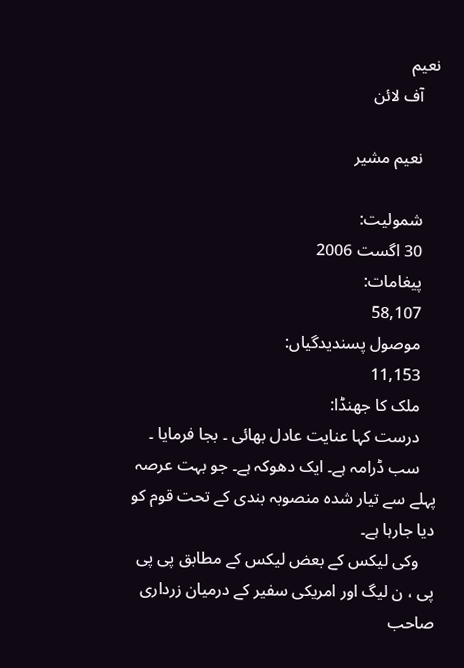نعیم
    آف لائن

    نعیم مشیر

    شمولیت:
    30 اگست 2006
    پیغامات:
    58,107
    موصول پسندیدگیاں:
    11,153
    ملک کا جھنڈا:
    درست کہا عنایت عادل بھائی ۔ بجا فرمایا ۔
    سب ڈرامہ ہے۔ ایک دھوکہ ہے۔ جو بہت عرصہ پہلے سے تیار شدہ منصوبہ بندی کے تحت قوم کو دیا جارہا ہے۔
    وکی لیکس کے بعض لیکس کے مطابق پی پی پی ، ن لیگ اور امریکی سفیر کے درمیان زرداری صاحب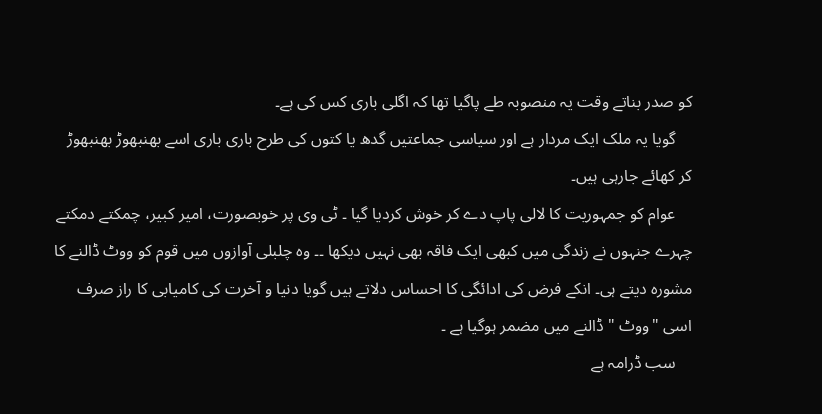کو صدر بناتے وقت یہ منصوبہ طے پاگیا تھا کہ اگلی باری کس کی ہے۔
    گویا یہ ملک ایک مردار ہے اور سیاسی جماعتیں گدھ یا کتوں کی طرح باری باری اسے بھنبھوڑ بھنبھوڑ کر کھائے جارہی ہیں۔
    عوام کو جمہوریت کا لالی پاپ دے کر خوش کردیا گیا ۔ ٹی وی پر خوبصورت، امیر کبیر، چمکتے دمکتے چہرے جنہوں نے زندگی میں کبھی ایک فاقہ بھی نہیں دیکھا ۔۔ وہ چلبلی آوازوں میں قوم کو ووٹ ڈالنے کا مشورہ دیتے ہی۔ انکے فرض کی ادائگی کا احساس دلاتے ہیں گویا دنیا و آخرت کی کامیابی کا راز صرف اسی "ووٹ " ڈالنے میں مضمر ہوگیا ہے ۔
    سب ڈرامہ ہے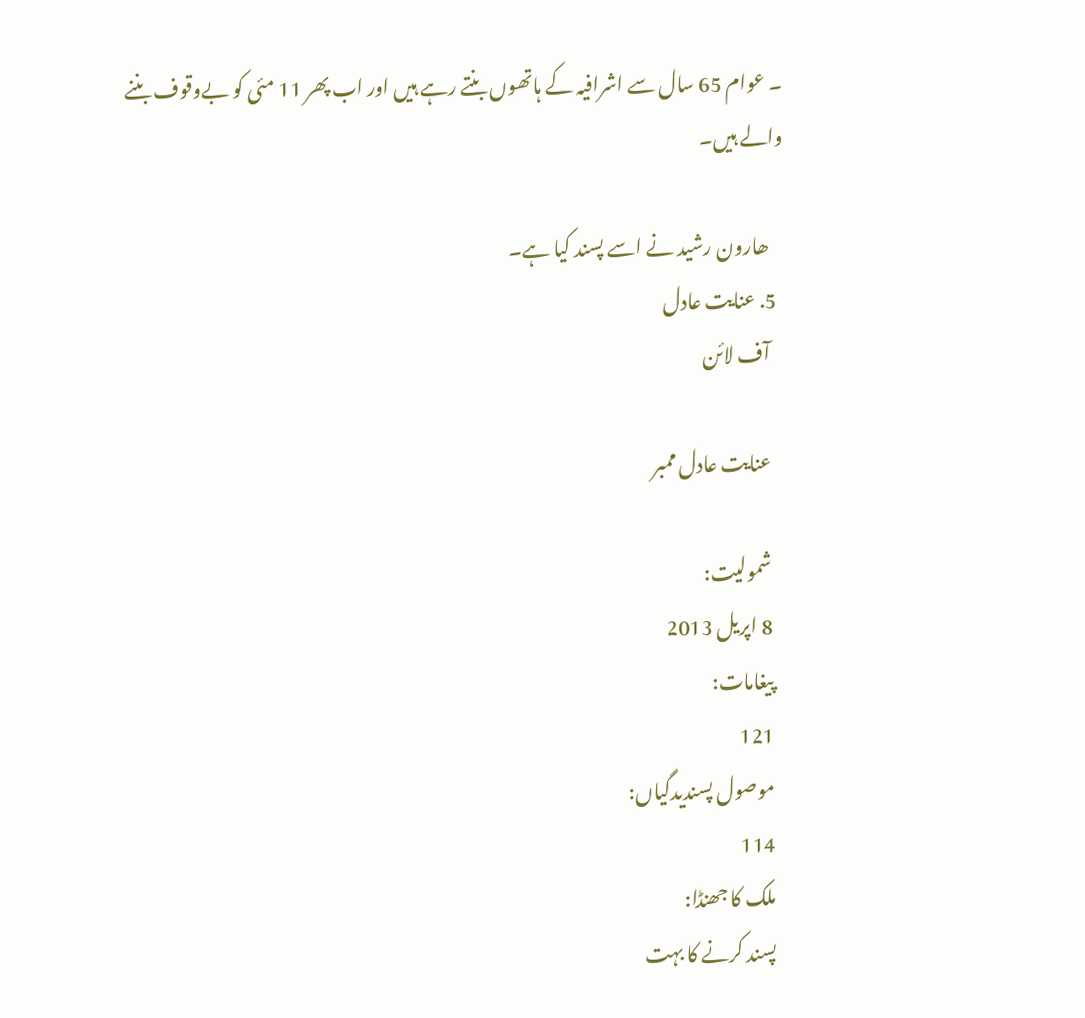۔ عوام 65 سال سے اشرافیہ کے ہاتھوں بنتے رہے ہیں اور اب پھر 11 مئی کو بےوقوف بننے والے ہیں۔

    ھارون رشید نے اسے پسند کیا ہے۔
  5. عنایت عادل
    آف لائن

    عنایت عادل ممبر

    شمولیت:
    8 اپریل 2013
    پیغامات:
    121
    موصول پسندیدگیاں:
    114
    ملک کا جھنڈا:
    پسند کرنے کا بہت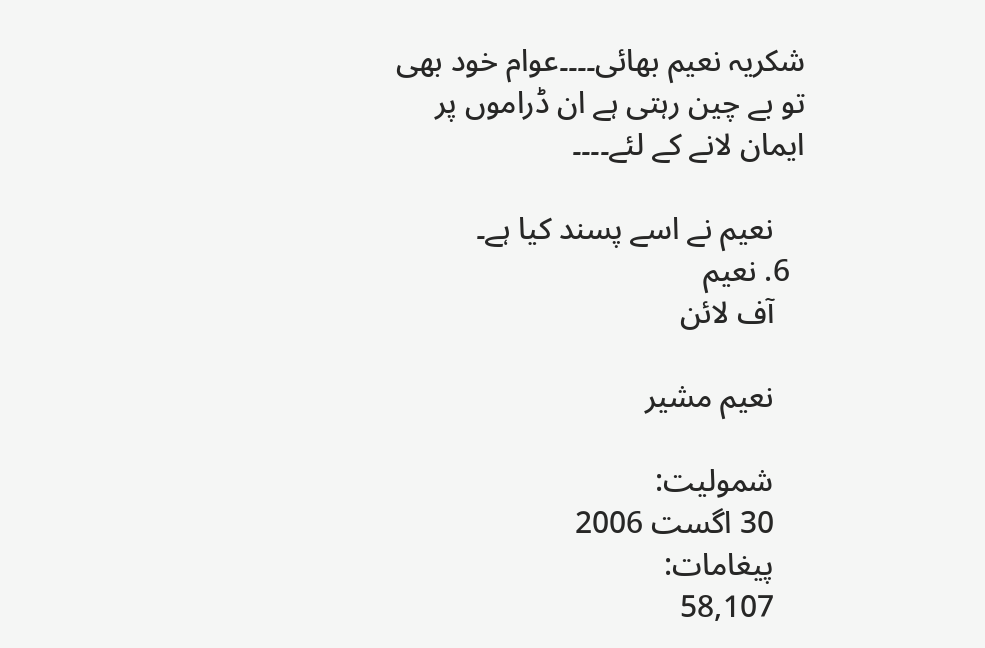شکریہ نعیم بھائی۔۔۔۔عوام خود بھی تو بے چین رہتی ہے ان ڈراموں پر ایمان لانے کے لئے۔۔۔۔

    نعیم نے اسے پسند کیا ہے۔
  6. نعیم
    آف لائن

    نعیم مشیر

    شمولیت:
    30 اگست 2006
    پیغامات:
    58,107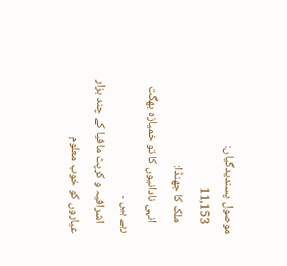موصول پسندیدگیاں:
    11,153
    ملک کا جھنڈا:
    انہی نادانیوں کا تو خمیازہ بھگت رہے ہیں ۔
    اشرافیہ و کرپٹ مافیا کے چند ہزار عیاروں کو خوب معلوم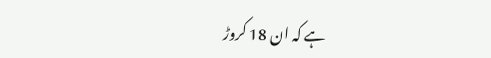ہے کہ ان 18 کروڑ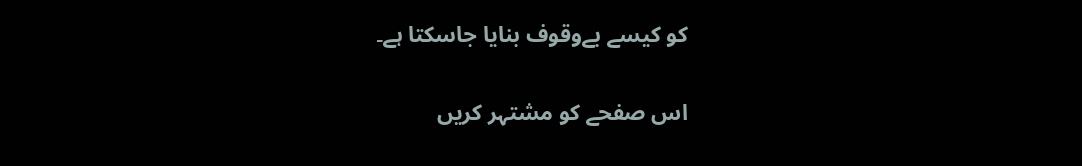کو کیسے بےوقوف بنایا جاسکتا ہے۔


اس صفحے کو مشتہر کریں